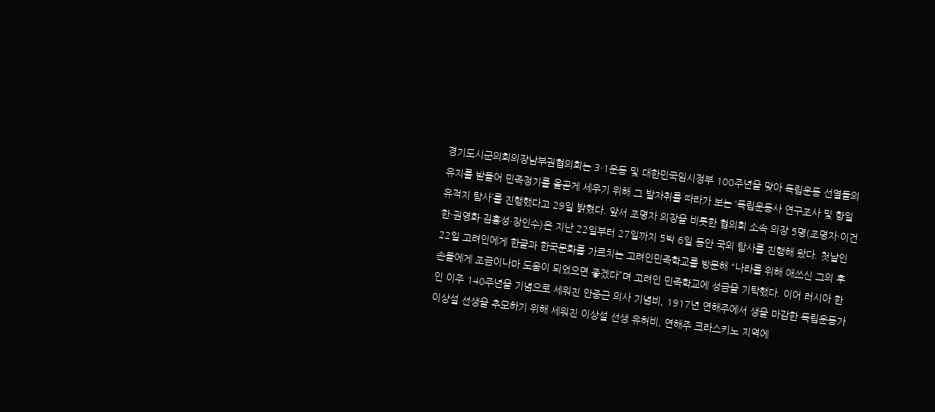경기도시군의회의장남부권협의회는 3·1운동 및 대한민국임시정부 100주년을 맞아 독립운동 선열들의 유지를 받들어 민족정기를 올곧게 세우기 위해 그 발자취를 따라가 보는 ‘독립운동사 연구조사 및 항일유적지 탐사’를 진행했다고 29일 밝혔다. 앞서 조명자 의장을 비롯한 협의회 소속 의장 5명(조명자·이건한·권영화·김홍성·장인수)은 지난 22일부터 27일까지 5박 6일 동안 국외 탐사를 진행해 왔다. 첫날인 22일 고려인에게 한글과 한국문화를 가르치는 고려인민족학교를 방문해 “나라를 위해 애쓰신 그의 후손들에게 조금이나마 도움이 되었으면 좋겠다”며 고려인 민족학교에 성금을 기탁했다. 이어 러시아 한인 이주 140주년을 기념으로 세워진 안중근 의사 기념비, 1917년 연해주에서 생을 마감한 독립운동가 이상설 선생을 추모하기 위해 세워진 이상설 선생 유허비, 연해주 크라스키노 지역에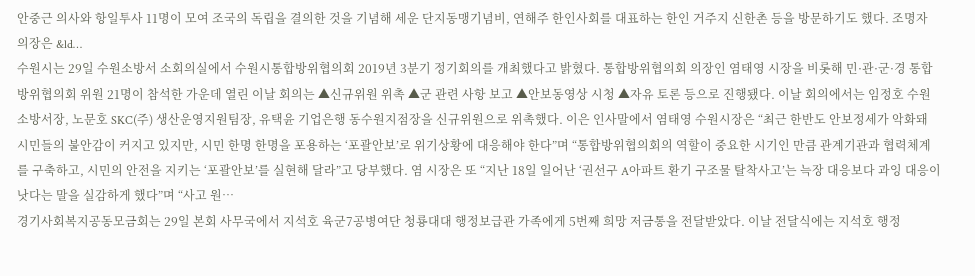안중근 의사와 항일투사 11명이 모여 조국의 독립을 결의한 것을 기념해 세운 단지동맹기념비, 연해주 한인사회를 대표하는 한인 거주지 신한촌 등을 방문하기도 했다. 조명자 의장은 &ld…
수원시는 29일 수원소방서 소회의실에서 수원시통합방위협의회 2019년 3분기 정기회의를 개최했다고 밝혔다. 통합방위협의회 의장인 염태영 시장을 비롯해 민·관·군·경 통합방위협의회 위원 21명이 참석한 가운데 열린 이날 회의는 ▲신규위원 위촉 ▲군 관련 사항 보고 ▲안보동영상 시청 ▲자유 토론 등으로 진행됐다. 이날 회의에서는 임정호 수원소방서장, 노문호 SKC(주) 생산운영지원팀장, 유택윤 기업은행 동수원지점장을 신규위원으로 위촉했다. 이은 인사말에서 염태영 수원시장은 “최근 한반도 안보정세가 악화돼 시민들의 불안감이 커지고 있지만, 시민 한명 한명을 포용하는 ‘포괄안보’로 위기상황에 대응해야 한다”며 “통합방위협의회의 역할이 중요한 시기인 만큼 관계기관과 협력체계를 구축하고, 시민의 안전을 지키는 ‘포괄안보’를 실현해 달라”고 당부했다. 염 시장은 또 “지난 18일 일어난 ‘권선구 A아파트 환기 구조물 탈착사고’는 늑장 대응보다 과잉 대응이 낫다는 말을 실감하게 했다”며 “사고 원…
경기사회복지공동모금회는 29일 본회 사무국에서 지석호 육군7공병여단 청룡대대 행정보급관 가족에게 5번째 희망 저금통을 전달받았다. 이날 전달식에는 지석호 행정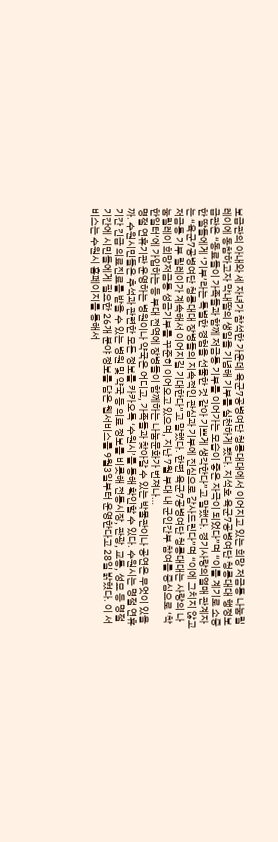보급관의 아내와 세 자녀가 참석한 가운데 육군7공병여단 청룡대대에서 이어지고 있는 희망 저금통 나눔릴레이에 동참하고자 막내딸의 생일을 기념해 기부를 실천하게 됐다. 지석호 육군7공병여단 청룡대대 행정보급관은 “동료들이 가족들과 함께 저금통 기부를 이어가는 모습이 좋은 자극이 되었다”며 “이를 계기로 소중한 딸들에게 ‘기부’라는 특별한 경험을 선물한 것 같아 기쁘게 생각한다”고 말했다. 경기사랑의열매 관계자는 “육군7공병여단 청룡대대 장병들의 지속적인 관심과 기부에 진심으로 감사드린다”며 “이에 그치지 않고 저금통 기부 릴레이가 계속해서 이어지길 기대한다”고 말했다. 한편 육군7공병여단 청룡대대는 사랑의 나눔릴레이 희망저금통 성금기부를 꾸준히 이어오고 있으며, 지난 7월 부대 내 군인간부 참여를 중심으로 ‘착한일터’에 가입하는 등 부대 전역에 장병들이 함께하는 나눔문화가 번져나…
명절 연휴기관 운영하는 병원이나 약국은 어디고, 가족들과 찾아갈 수 있는 박물관이나 공연은 무엇이 있을까. 수원시민들은 추석과 관련한 모든 정보를 카카오톡 ‘수원시’를 통해 확인할 수 있다. 수원시는 명절 연휴 기간 긴급 의료진료를 받을 수 있는 병원 및 약국 등 의료 정보를 비롯해 전통시장, 관광, 교통, 성묘 등 명절기간에 시민들에게 필요한 26개 분야 정보를 담은 웹서비스를 9월3일부터 운영한다고 28일 밝혔다. 이 서비스는 수원시 홈페이지를 통해서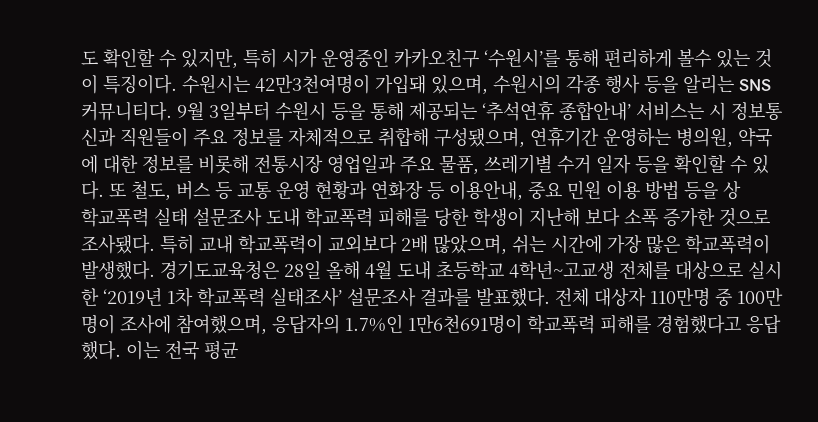도 확인할 수 있지만, 특히 시가 운영중인 카카오친구 ‘수원시’를 통해 편리하게 볼수 있는 것이 특징이다. 수원시는 42만3천여명이 가입돼 있으며, 수원시의 각종 행사 등을 알리는 SNS커뮤니티다. 9월 3일부터 수원시 등을 통해 제공되는 ‘추석연휴 종합안내’ 서비스는 시 정보통신과 직원들이 주요 정보를 자체적으로 취합해 구성됐으며, 연휴기간 운영하는 병의원, 약국에 대한 정보를 비롯해 전통시장 영업일과 주요 물품, 쓰레기별 수거 일자 등을 확인할 수 있다. 또 철도, 버스 등 교통 운영 현황과 연화장 등 이용안내, 중요 민원 이용 방법 등을 상
학교폭력 실태 설문조사 도내 학교폭력 피해를 당한 학생이 지난해 보다 소폭 증가한 것으로 조사됐다. 특히 교내 학교폭력이 교외보다 2배 많았으며, 쉬는 시간에 가장 많은 학교폭력이 발생했다. 경기도교육청은 28일 올해 4월 도내 초등학교 4학년~고교생 전체를 대상으로 실시한 ‘2019년 1차 학교폭력 실태조사’ 설문조사 결과를 발표했다. 전체 대상자 110만명 중 100만명이 조사에 참여했으며, 응답자의 1.7%인 1만6천691명이 학교폭력 피해를 경험했다고 응답했다. 이는 전국 평균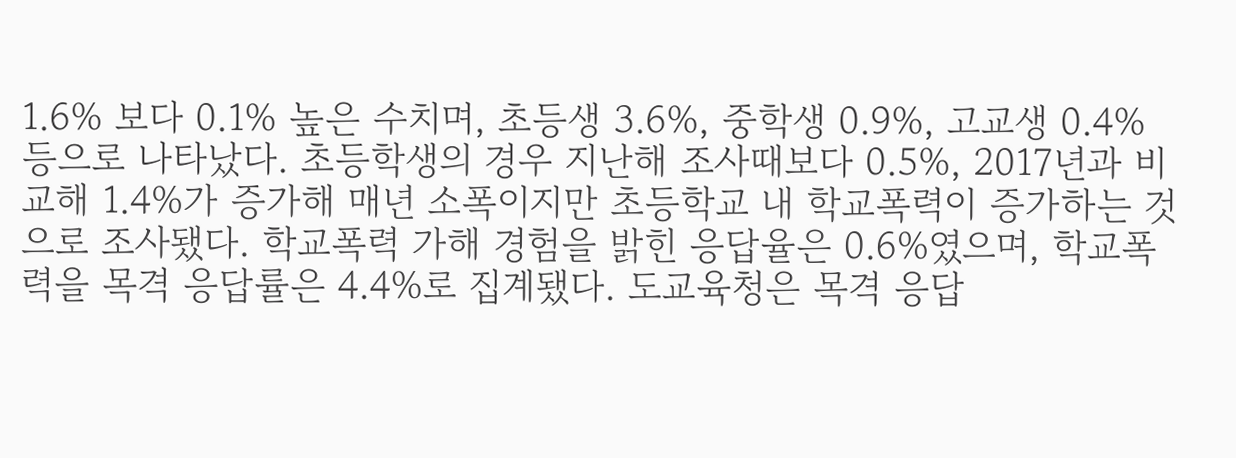1.6% 보다 0.1% 높은 수치며, 초등생 3.6%, 중학생 0.9%, 고교생 0.4% 등으로 나타났다. 초등학생의 경우 지난해 조사때보다 0.5%, 2017년과 비교해 1.4%가 증가해 매년 소폭이지만 초등학교 내 학교폭력이 증가하는 것으로 조사됐다. 학교폭력 가해 경험을 밝힌 응답율은 0.6%였으며, 학교폭력을 목격 응답률은 4.4%로 집계됐다. 도교육청은 목격 응답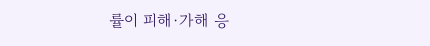률이 피해·가해 응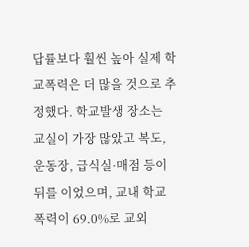답률보다 훨씬 높아 실제 학교폭력은 더 많을 것으로 추정했다. 학교발생 장소는 교실이 가장 많았고 복도, 운동장, 급식실·매점 등이 뒤를 이었으며, 교내 학교폭력이 69.0%로 교외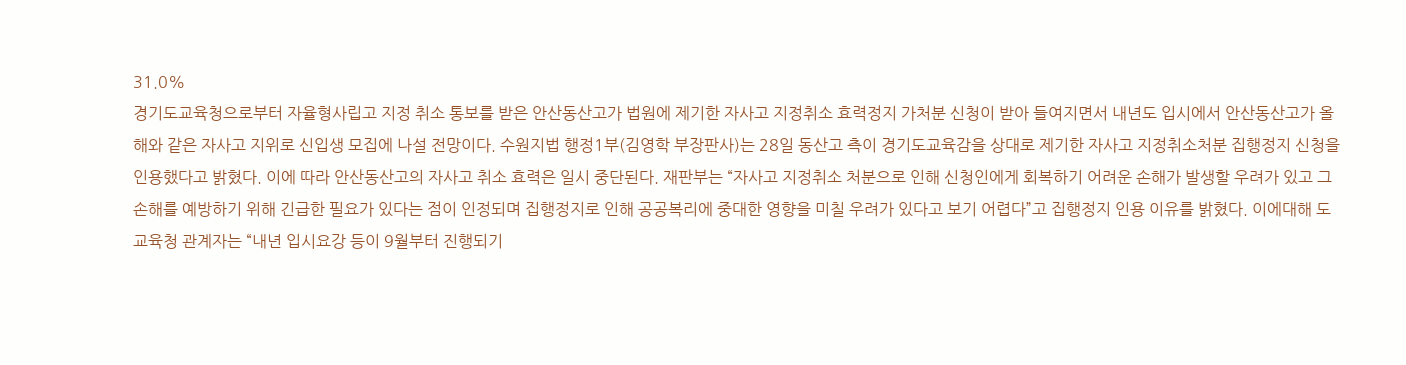31.0%
경기도교육청으로부터 자율형사립고 지정 취소 통보를 받은 안산동산고가 법원에 제기한 자사고 지정취소 효력정지 가처분 신청이 받아 들여지면서 내년도 입시에서 안산동산고가 올해와 같은 자사고 지위로 신입생 모집에 나설 전망이다. 수원지법 행정1부(김영학 부장판사)는 28일 동산고 측이 경기도교육감을 상대로 제기한 자사고 지정취소처분 집행정지 신청을 인용했다고 밝혔다. 이에 따라 안산동산고의 자사고 취소 효력은 일시 중단된다. 재판부는 “자사고 지정취소 처분으로 인해 신청인에게 회복하기 어려운 손해가 발생할 우려가 있고 그 손해를 예방하기 위해 긴급한 필요가 있다는 점이 인정되며 집행정지로 인해 공공복리에 중대한 영향을 미칠 우려가 있다고 보기 어렵다”고 집행정지 인용 이유를 밝혔다. 이에대해 도교육청 관계자는 “내년 입시요강 등이 9월부터 진행되기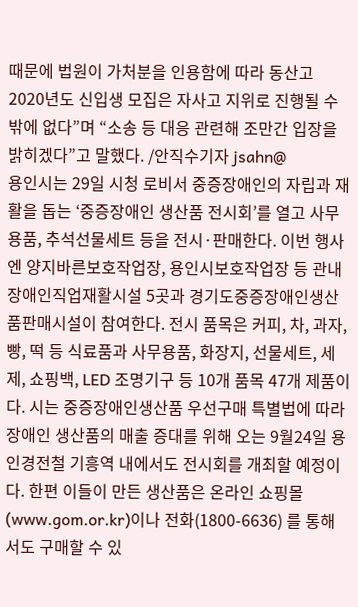때문에 법원이 가처분을 인용함에 따라 동산고 2020년도 신입생 모집은 자사고 지위로 진행될 수 밖에 없다”며 “소송 등 대응 관련해 조만간 입장을 밝히겠다”고 말했다. /안직수기자 jsahn@
용인시는 29일 시청 로비서 중증장애인의 자립과 재활을 돕는 ‘중증장애인 생산품 전시회’를 열고 사무용품, 추석선물세트 등을 전시·판매한다. 이번 행사엔 양지바른보호작업장, 용인시보호작업장 등 관내 장애인직업재활시설 5곳과 경기도중증장애인생산품판매시설이 참여한다. 전시 품목은 커피, 차, 과자, 빵, 떡 등 식료품과 사무용품, 화장지, 선물세트, 세제, 쇼핑백, LED 조명기구 등 10개 품목 47개 제품이다. 시는 중증장애인생산품 우선구매 특별법에 따라 장애인 생산품의 매출 증대를 위해 오는 9월24일 용인경전철 기흥역 내에서도 전시회를 개최할 예정이다. 한편 이들이 만든 생산품은 온라인 쇼핑몰(www.gom.or.kr)이나 전화(1800-6636) 를 통해서도 구매할 수 있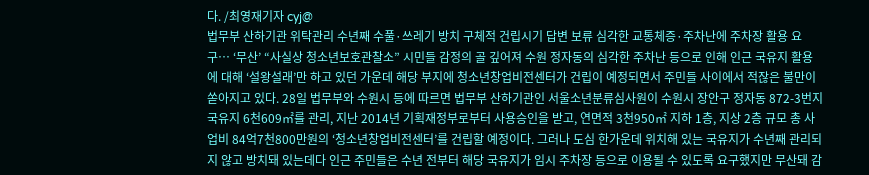다. /최영재기자 cyj@
법무부 산하기관 위탁관리 수년째 수풀·쓰레기 방치 구체적 건립시기 답변 보류 심각한 교통체증·주차난에 주차장 활용 요구… ‘무산’ “사실상 청소년보호관찰소” 시민들 감정의 골 깊어져 수원 정자동의 심각한 주차난 등으로 인해 인근 국유지 활용에 대해 ‘설왕설래’만 하고 있던 가운데 해당 부지에 청소년창업비전센터가 건립이 예정되면서 주민들 사이에서 적잖은 불만이 쏟아지고 있다. 28일 법무부와 수원시 등에 따르면 법무부 산하기관인 서울소년분류심사원이 수원시 장안구 정자동 872-3번지 국유지 6천609㎡를 관리, 지난 2014년 기획재정부로부터 사용승인을 받고, 연면적 3천950㎡ 지하 1층, 지상 2층 규모 총 사업비 84억7천800만원의 ‘청소년창업비전센터’를 건립할 예정이다. 그러나 도심 한가운데 위치해 있는 국유지가 수년째 관리되지 않고 방치돼 있는데다 인근 주민들은 수년 전부터 해당 국유지가 임시 주차장 등으로 이용될 수 있도록 요구했지만 무산돼 감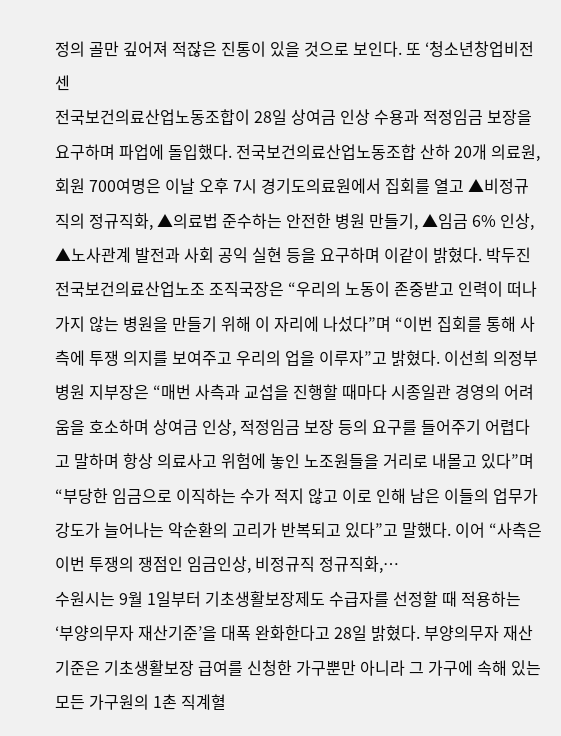정의 골만 깊어져 적잖은 진통이 있을 것으로 보인다. 또 ‘청소년창업비전센
전국보건의료산업노동조합이 28일 상여금 인상 수용과 적정임금 보장을 요구하며 파업에 돌입했다. 전국보건의료산업노동조합 산하 20개 의료원, 회원 700여명은 이날 오후 7시 경기도의료원에서 집회를 열고 ▲비정규직의 정규직화, ▲의료법 준수하는 안전한 병원 만들기, ▲임금 6% 인상, ▲노사관계 발전과 사회 공익 실현 등을 요구하며 이같이 밝혔다. 박두진 전국보건의료산업노조 조직국장은 “우리의 노동이 존중받고 인력이 떠나가지 않는 병원을 만들기 위해 이 자리에 나섰다”며 “이번 집회를 통해 사측에 투쟁 의지를 보여주고 우리의 업을 이루자”고 밝혔다. 이선희 의정부병원 지부장은 “매번 사측과 교섭을 진행할 때마다 시종일관 경영의 어려움을 호소하며 상여금 인상, 적정임금 보장 등의 요구를 들어주기 어렵다고 말하며 항상 의료사고 위험에 놓인 노조원들을 거리로 내몰고 있다”며 “부당한 임금으로 이직하는 수가 적지 않고 이로 인해 남은 이들의 업무가 강도가 늘어나는 악순환의 고리가 반복되고 있다”고 말했다. 이어 “사측은 이번 투쟁의 쟁점인 임금인상, 비정규직 정규직화,…
수원시는 9월 1일부터 기초생활보장제도 수급자를 선정할 때 적용하는 ‘부양의무자 재산기준’을 대폭 완화한다고 28일 밝혔다. 부양의무자 재산기준은 기초생활보장 급여를 신청한 가구뿐만 아니라 그 가구에 속해 있는 모든 가구원의 1촌 직계혈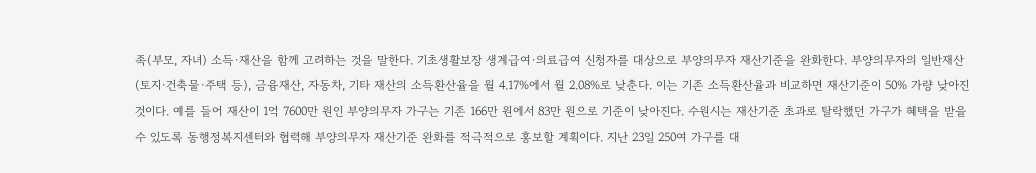족(부모, 자녀) 소득·재산을 함께 고려하는 것을 말한다. 기초생활보장 생계급여·의료급여 신청자를 대상으로 부양의무자 재산기준을 완화한다. 부양의무자의 일반재산(토지·건축물·주택 등), 금융재산, 자동차, 기타 재산의 소득환산율을 월 4.17%에서 월 2.08%로 낮춘다. 이는 기존 소득환산율과 비교하면 재산기준이 50% 가량 낮아진 것이다. 예를 들어 재산이 1억 7600만 원인 부양의무자 가구는 기존 166만 원에서 83만 원으로 기준이 낮아진다. 수원시는 재산기준 초과로 탈락했던 가구가 혜택을 받을 수 있도록 동행정복지센터와 협력해 부양의무자 재산기준 완화를 적극적으로 홍보할 계획이다. 지난 23일 250여 가구를 대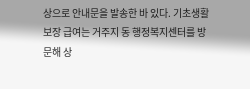상으로 안내문을 발송한 바 있다. 기초생활보장 급여는 거주지 동 행정복지센터를 방문해 상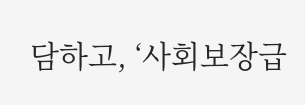담하고, ‘사회보장급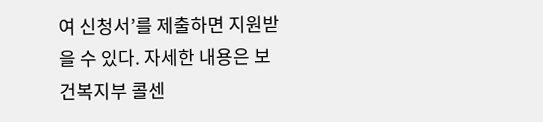여 신청서’를 제출하면 지원받을 수 있다. 자세한 내용은 보건복지부 콜센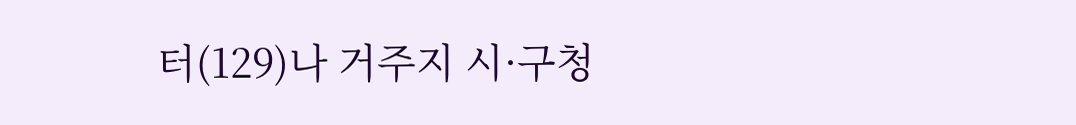터(129)나 거주지 시·구청